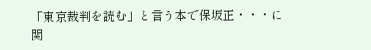「東京裁判を読む」と言う本で保坂正・・・に関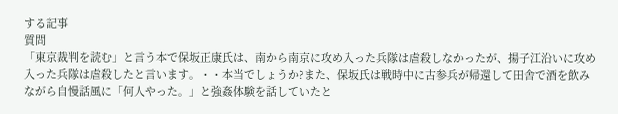する記事
質問
「東京裁判を読む」と言う本で保坂正康氏は、南から南京に攻め入った兵隊は虐殺しなかったが、揚子江沿いに攻め入った兵隊は虐殺したと言います。・・本当でしょうか?また、保坂氏は戦時中に古参兵が帰還して田舎で酒を飲みながら自慢話風に「何人やった。」と強姦体験を話していたと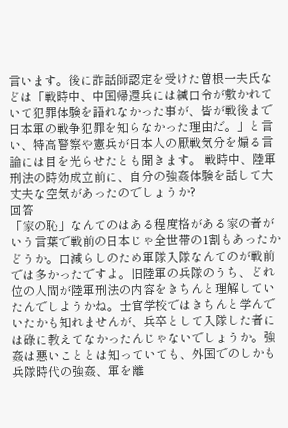言います。後に詐話師認定を受けた曽根一夫氏などは「戦時中、中国帰還兵には緘口令が敷かれていて犯罪体験を語れなかった事が、皆が戦後まで日本軍の戦争犯罪を知らなかった理由だ。」と言い、特高警察や憲兵が日本人の厭戦気分を煽る言論には目を光らせたとも聞きます。 戦時中、陸軍刑法の時効成立前に、自分の強姦体験を話して大丈夫な空気があったのでしょうか?
回答
「家の恥」なんてのはある程度格がある家の者がいう言葉で戦前の日本じゃ全世帯の1割もあったかどうか。口減らしのため軍隊入隊なんてのが戦前では多かったですよ。旧陸軍の兵隊のうち、どれ位の人間が陸軍刑法の内容をきちんと理解していたんでしようかね。士官学校ではきちんと学んでいたかも知れませんが、兵卒として入隊した者には碌に教えてなかったんじゃないでしょうか。強姦は悪いこととは知っていても、外国でのしかも兵隊時代の強姦、軍を離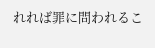れれば罪に問われるこ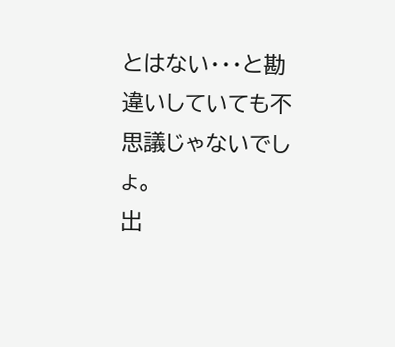とはない・・・と勘違いしていても不思議じゃないでしょ。
出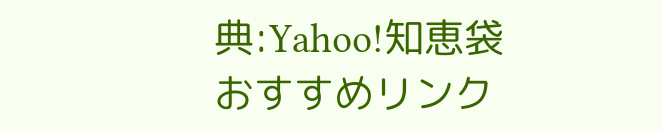典:Yahoo!知恵袋
おすすめリンク